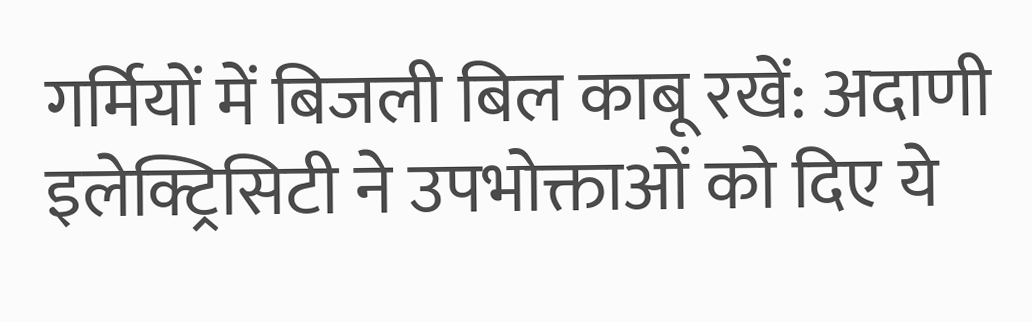गर्मियों में बिजली बिल काबू रखें: अदाणी इलेक्ट्रिसिटी ने उपभोक्ताओं को दिए ये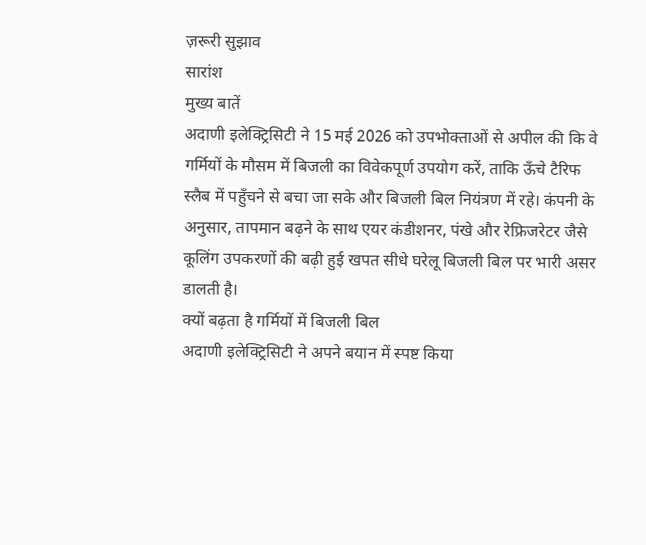ज़रूरी सुझाव
सारांश
मुख्य बातें
अदाणी इलेक्ट्रिसिटी ने 15 मई 2026 को उपभोक्ताओं से अपील की कि वे गर्मियों के मौसम में बिजली का विवेकपूर्ण उपयोग करें, ताकि ऊँचे टैरिफ स्लैब में पहुँचने से बचा जा सके और बिजली बिल नियंत्रण में रहे। कंपनी के अनुसार, तापमान बढ़ने के साथ एयर कंडीशनर, पंखे और रेफ्रिजरेटर जैसे कूलिंग उपकरणों की बढ़ी हुई खपत सीधे घरेलू बिजली बिल पर भारी असर डालती है।
क्यों बढ़ता है गर्मियों में बिजली बिल
अदाणी इलेक्ट्रिसिटी ने अपने बयान में स्पष्ट किया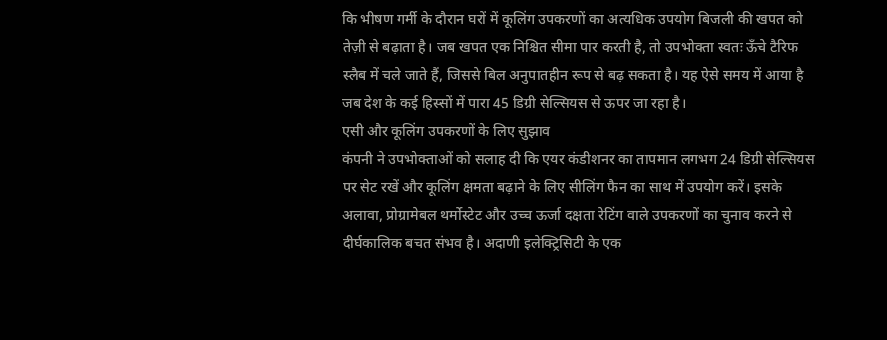कि भीषण गर्मी के दौरान घरों में कूलिंग उपकरणों का अत्यधिक उपयोग बिजली की खपत को तेज़ी से बढ़ाता है। जब खपत एक निश्चित सीमा पार करती है, तो उपभोक्ता स्वतः ऊँचे टैरिफ स्लैब में चले जाते हैं, जिससे बिल अनुपातहीन रूप से बढ़ सकता है। यह ऐसे समय में आया है जब देश के कई हिस्सों में पारा 45 डिग्री सेल्सियस से ऊपर जा रहा है।
एसी और कूलिंग उपकरणों के लिए सुझाव
कंपनी ने उपभोक्ताओं को सलाह दी कि एयर कंडीशनर का तापमान लगभग 24 डिग्री सेल्सियस पर सेट रखें और कूलिंग क्षमता बढ़ाने के लिए सीलिंग फैन का साथ में उपयोग करें। इसके अलावा, प्रोग्रामेबल थर्मोस्टेट और उच्च ऊर्जा दक्षता रेटिंग वाले उपकरणों का चुनाव करने से दीर्घकालिक बचत संभव है। अदाणी इलेक्ट्रिसिटी के एक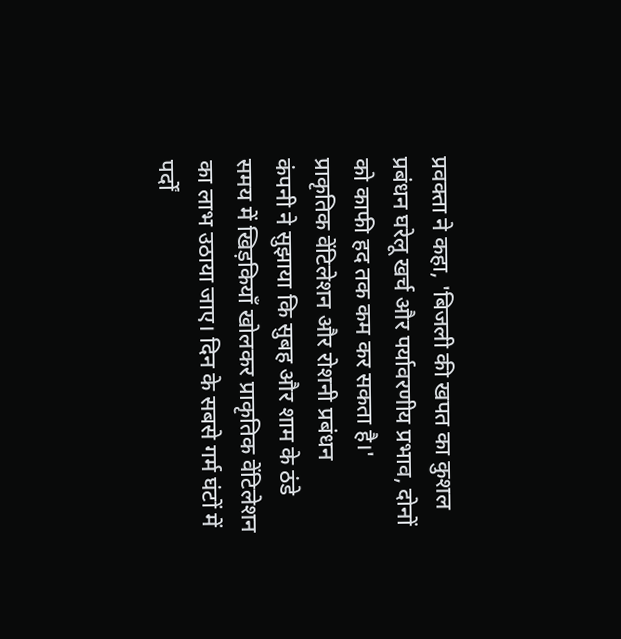प्रवक्ता ने कहा, 'बिजली की खपत का कुशल प्रबंधन घरेलू खर्च और पर्यावरणीय प्रभाव, दोनों को काफी हद तक कम कर सकता है।'
प्राकृतिक वेंटिलेशन और रोशनी प्रबंधन
कंपनी ने सुझाया कि सुबह और शाम के ठंडे समय में खिड़कियाँ खोलकर प्राकृतिक वेंटिलेशन का लाभ उठाया जाए। दिन के सबसे गर्म घंटों में पर्दों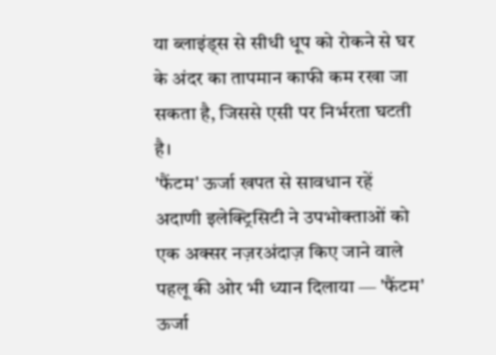या ब्लाइंड्स से सीधी धूप को रोकने से घर के अंदर का तापमान काफी कम रखा जा सकता है, जिससे एसी पर निर्भरता घटती है।
'फैंटम' ऊर्जा खपत से सावधान रहें
अदाणी इलेक्ट्रिसिटी ने उपभोक्ताओं को एक अक्सर नज़रअंदाज़ किए जाने वाले पहलू की ओर भी ध्यान दिलाया — 'फैंटम' ऊर्जा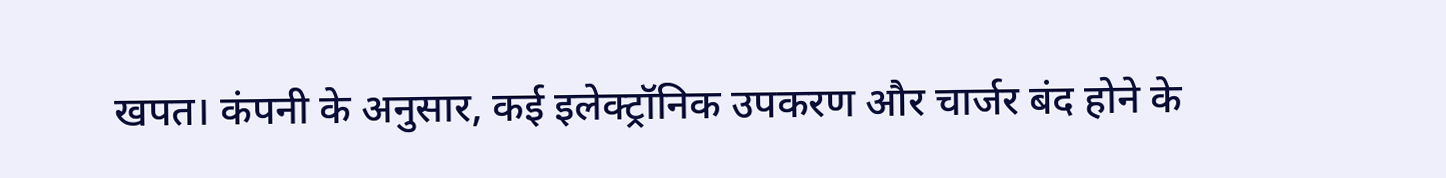खपत। कंपनी के अनुसार, कई इलेक्ट्रॉनिक उपकरण और चार्जर बंद होने के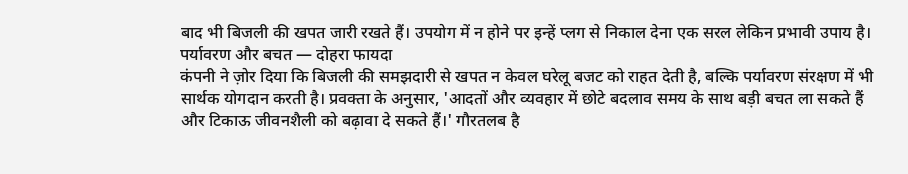बाद भी बिजली की खपत जारी रखते हैं। उपयोग में न होने पर इन्हें प्लग से निकाल देना एक सरल लेकिन प्रभावी उपाय है।
पर्यावरण और बचत — दोहरा फायदा
कंपनी ने ज़ोर दिया कि बिजली की समझदारी से खपत न केवल घरेलू बजट को राहत देती है, बल्कि पर्यावरण संरक्षण में भी सार्थक योगदान करती है। प्रवक्ता के अनुसार, 'आदतों और व्यवहार में छोटे बदलाव समय के साथ बड़ी बचत ला सकते हैं और टिकाऊ जीवनशैली को बढ़ावा दे सकते हैं।' गौरतलब है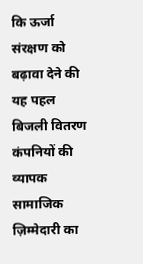कि ऊर्जा संरक्षण को बढ़ावा देने की यह पहल बिजली वितरण कंपनियों की व्यापक सामाजिक ज़िम्मेदारी का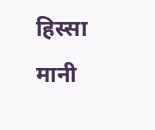हिस्सा मानी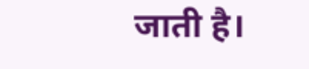जाती है।